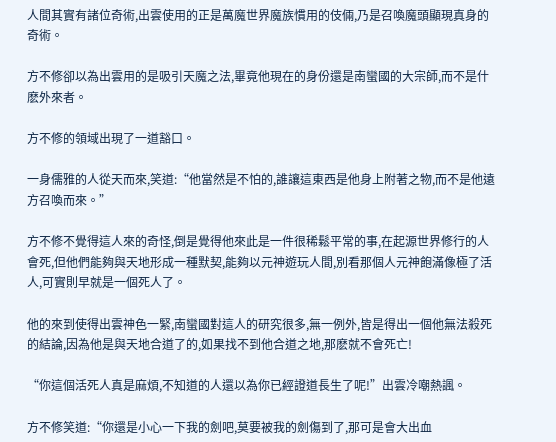人間其實有諸位奇術,出雲使用的正是萬魔世界魔族慣用的伎倆,乃是召喚魔頭顯現真身的奇術。

方不修卻以為出雲用的是吸引天魔之法,畢竟他現在的身份還是南蠻國的大宗師,而不是什麽外來者。

方不修的領域出現了一道豁口。

一身儒雅的人從天而來,笑道:“他當然是不怕的,誰讓這東西是他身上附著之物,而不是他遠方召喚而來。”

方不修不覺得這人來的奇怪,倒是覺得他來此是一件很稀鬆平常的事,在起源世界修行的人會死,但他們能夠與天地形成一種默契,能夠以元神遊玩人間,別看那個人元神飽滿像極了活人,可實則早就是一個死人了。

他的來到使得出雲神色一緊,南蠻國對這人的研究很多,無一例外,皆是得出一個他無法殺死的結論,因為他是與天地合道了的,如果找不到他合道之地,那麽就不會死亡!

“你這個活死人真是麻煩,不知道的人還以為你已經證道長生了呢!”出雲冷嘲熱諷。

方不修笑道:“你還是小心一下我的劍吧,莫要被我的劍傷到了,那可是會大出血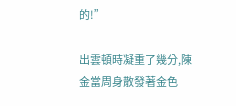的!”

出雲頓時凝重了幾分,陳金當周身散發著金色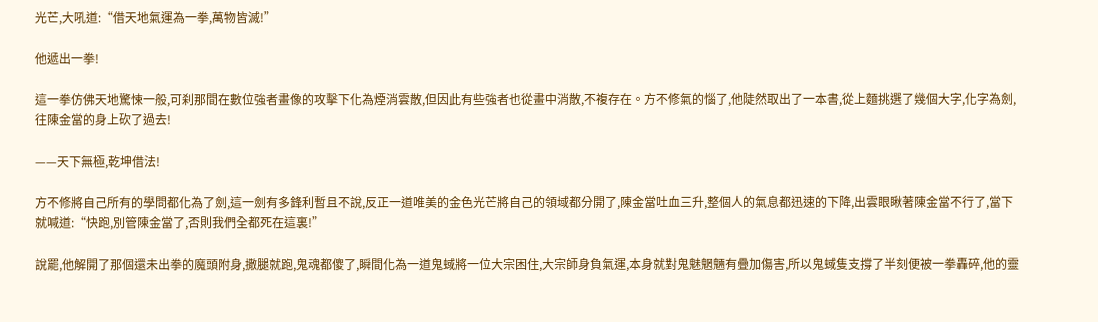光芒,大吼道:“借天地氣運為一拳,萬物皆滅!”

他遞出一拳!

這一拳仿佛天地驚悚一般,可刹那間在數位強者畫像的攻擊下化為煙消雲散,但因此有些強者也從畫中消散,不複存在。方不修氣的惱了,他陡然取出了一本書,從上麵挑選了幾個大字,化字為劍,往陳金當的身上砍了過去!

——天下無極,乾坤借法!

方不修將自己所有的學問都化為了劍,這一劍有多鋒利暫且不說,反正一道唯美的金色光芒將自己的領域都分開了,陳金當吐血三升,整個人的氣息都迅速的下降,出雲眼瞅著陳金當不行了,當下就喊道:“快跑,別管陳金當了,否則我們全都死在這裏!”

說罷,他解開了那個還未出拳的魔頭附身,撒腿就跑,鬼魂都傻了,瞬間化為一道鬼蜮將一位大宗困住,大宗師身負氣運,本身就對鬼魅魍魎有疊加傷害,所以鬼蜮隻支撐了半刻便被一拳轟碎,他的靈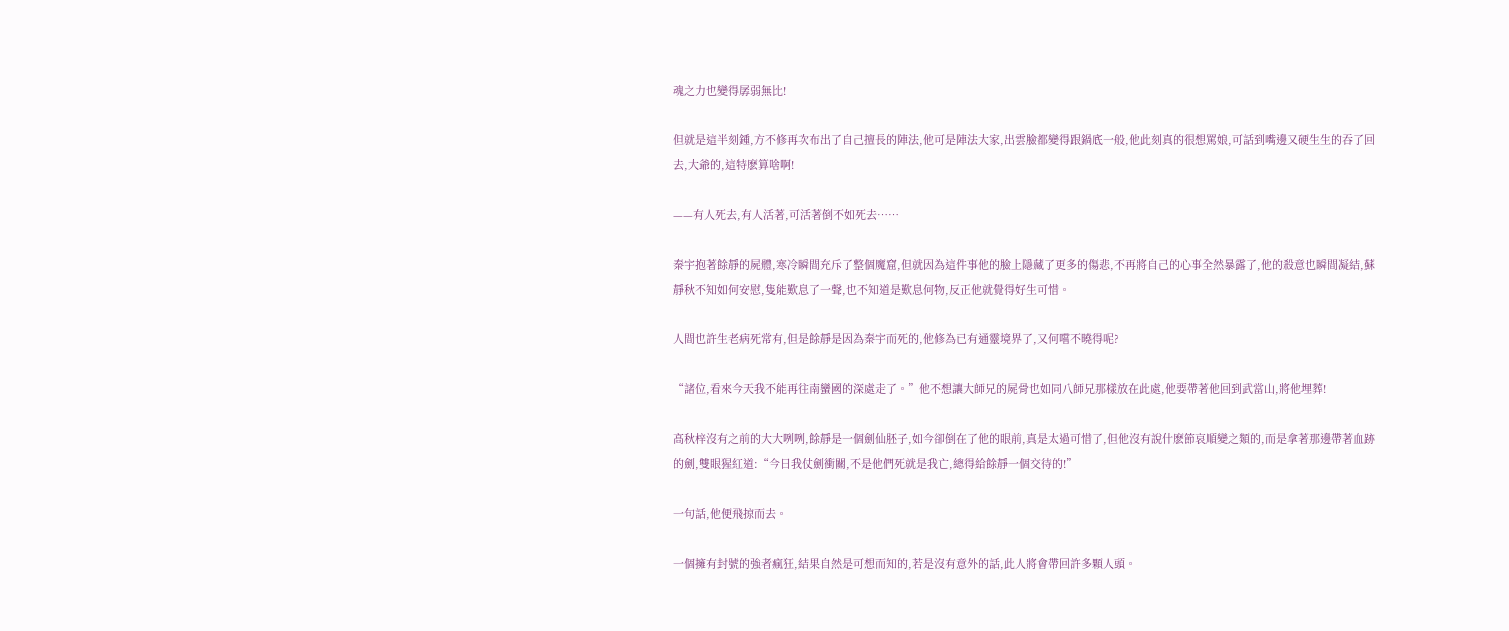魂之力也變得孱弱無比!

但就是這半刻鍾,方不修再次布出了自己擅長的陣法,他可是陣法大家,出雲臉都變得跟鍋底一般,他此刻真的很想罵娘,可話到嘴邊又硬生生的吞了回去,大爺的,這特麽算啥啊!

——有人死去,有人活著,可活著倒不如死去……

秦宇抱著餘靜的屍體,寒冷瞬間充斥了整個魔窟,但就因為這件事他的臉上隱藏了更多的傷悲,不再將自己的心事全然暴露了,他的殺意也瞬間凝結,蘇靜秋不知如何安慰,隻能歎息了一聲,也不知道是歎息何物,反正他就覺得好生可惜。

人間也許生老病死常有,但是餘靜是因為秦宇而死的,他修為已有通靈境界了,又何嚐不曉得呢?

“諸位,看來今天我不能再往南蠻國的深處走了。”他不想讓大師兄的屍骨也如同八師兄那樣放在此處,他要帶著他回到武當山,將他埋葬!

高秋梓沒有之前的大大咧咧,餘靜是一個劍仙胚子,如今卻倒在了他的眼前,真是太過可惜了,但他沒有說什麽節哀順變之類的,而是拿著那邊帶著血跡的劍,雙眼猩紅道:“今日我仗劍衝關,不是他們死就是我亡,總得給餘靜一個交待的!”

一句話,他便飛掠而去。

一個擁有封號的強者瘋狂,結果自然是可想而知的,若是沒有意外的話,此人將會帶回許多顆人頭。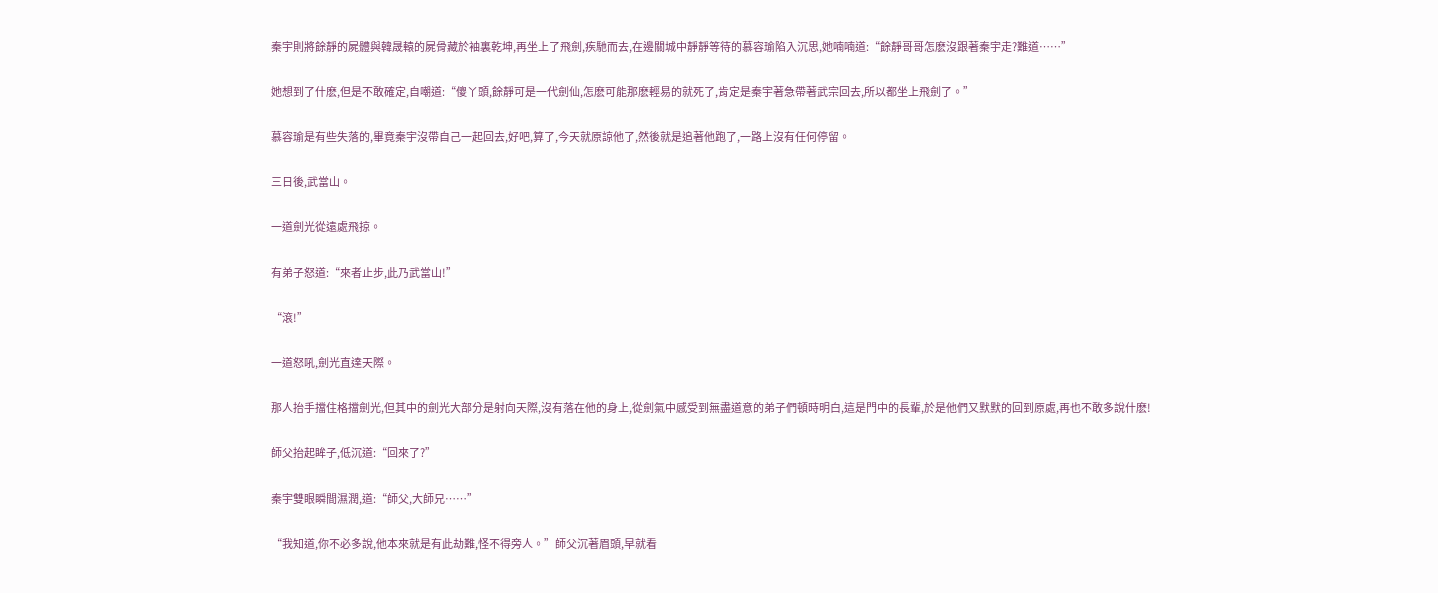秦宇則將餘靜的屍體與韓晟轅的屍骨藏於袖裏乾坤,再坐上了飛劍,疾馳而去,在邊關城中靜靜等待的慕容瑜陷入沉思,她喃喃道:“餘靜哥哥怎麽沒跟著秦宇走?難道……”

她想到了什麽,但是不敢確定,自嘲道:“傻丫頭,餘靜可是一代劍仙,怎麽可能那麽輕易的就死了,肯定是秦宇著急帶著武宗回去,所以都坐上飛劍了。”

慕容瑜是有些失落的,畢竟秦宇沒帶自己一起回去,好吧,算了,今天就原諒他了,然後就是追著他跑了,一路上沒有任何停留。

三日後,武當山。

一道劍光從遠處飛掠。

有弟子怒道:“來者止步,此乃武當山!”

“滾!”

一道怒吼,劍光直達天際。

那人抬手擋住格擋劍光,但其中的劍光大部分是射向天際,沒有落在他的身上,從劍氣中感受到無盡道意的弟子們頓時明白,這是門中的長輩,於是他們又默默的回到原處,再也不敢多說什麽!

師父抬起眸子,低沉道:“回來了?”

秦宇雙眼瞬間濕潤,道:“師父,大師兄……”

“我知道,你不必多說,他本來就是有此劫難,怪不得旁人。”師父沉著眉頭,早就看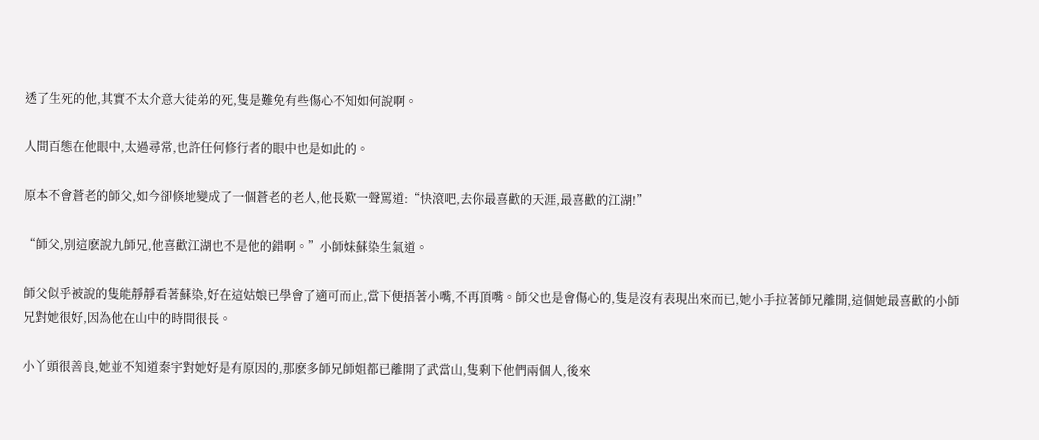透了生死的他,其實不太介意大徒弟的死,隻是難免有些傷心不知如何說啊。

人間百態在他眼中,太過尋常,也許任何修行者的眼中也是如此的。

原本不會蒼老的師父,如今卻倏地變成了一個蒼老的老人,他長歎一聲罵道:“快滾吧,去你最喜歡的天涯,最喜歡的江湖!”

“師父,別這麽說九師兄,他喜歡江湖也不是他的錯啊。”小師妹蘇染生氣道。

師父似乎被說的隻能靜靜看著蘇染,好在這姑娘已學會了適可而止,當下便捂著小嘴,不再頂嘴。師父也是會傷心的,隻是沒有表現出來而已,她小手拉著師兄離開,這個她最喜歡的小師兄對她很好,因為他在山中的時間很長。

小丫頭很善良,她並不知道秦宇對她好是有原因的,那麽多師兄師姐都已離開了武當山,隻剩下他們兩個人,後來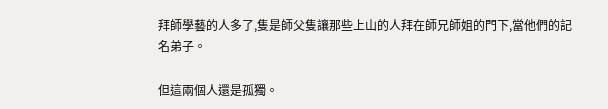拜師學藝的人多了,隻是師父隻讓那些上山的人拜在師兄師姐的門下,當他們的記名弟子。

但這兩個人還是孤獨。